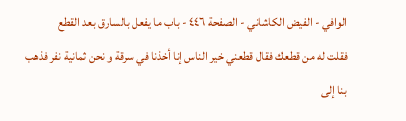الوافي - الفيض الكاشاني - الصفحة ٤٤٦ - باب ما يفعل بالسارق بعد القطع
فقلت له من قطعك فقال قطعني خير الناس إنا أخذنا في سرقة و نحن ثمانية نفر فذهب بنا إلى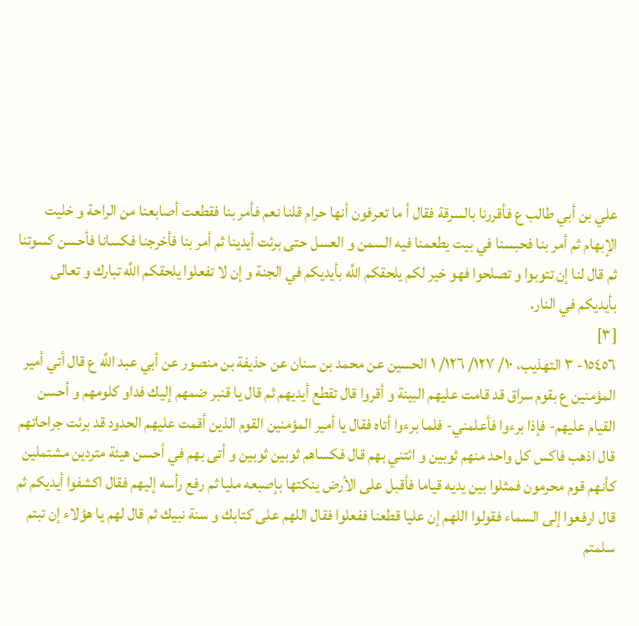علي بن أبي طالب ع فأقررنا بالسرقة فقال أ ما تعرفون أنها حرام قلنا نعم فأمر بنا فقطعت أصابعنا من الراحة و خليت الإبهام ثم أمر بنا فحبسنا في بيت يطعمنا فيه السمن و العسل حتى برئت أيدينا ثم أمر بنا فأخرجنا فكسانا فأحسن كسوتنا ثم قال لنا إن تتوبوا و تصلحوا فهو خير لكم يلحقكم اللَّه بأيديكم في الجنة و إن لا تفعلوا يلحقكم اللَّه تبارك و تعالى بأيديكم في النار.
[٣]
١٥٤٥٦- ٣ التهذيب، ١٠/ ١٢٧/ ١٢٦/ ١ الحسين عن محمد بن سنان عن حذيفة بن منصور عن أبي عبد اللَّه ع قال أتي أمير المؤمنين ع بقوم سراق قد قامت عليهم البينة و أقروا قال تقطع أيديهم ثم قال يا قنبر ضمهم إليك فداو كلومهم و أحسن القيام عليهم- فإذا برءوا فأعلمني- فلما برءوا أتاه فقال يا أمير المؤمنين القوم الذين أقمت عليهم الحدود قد برئت جراحاتهم قال اذهب فاكس كل واحد منهم ثوبين و ائتني بهم قال فكساهم ثوبين ثوبين و أتى بهم في أحسن هيئة متردين مشتملين كأنهم قوم محرمون فمثلوا بين يديه قياما فأقبل على الأرض ينكتها بإصبعه مليا ثم رفع رأسه إليهم فقال اكشفوا أيديكم ثم قال ارفعوا إلى السماء فقولوا اللهم إن عليا قطعنا ففعلوا فقال اللهم على كتابك و سنة نبيك ثم قال لهم يا هؤلاء إن تبتم سلمتم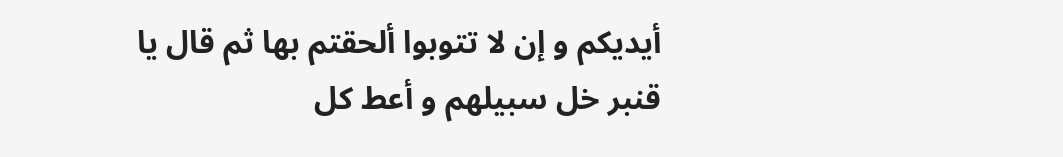أيديكم و إن لا تتوبوا ألحقتم بها ثم قال يا قنبر خل سبيلهم و أعط كل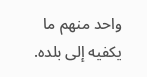واحد منهم ما يكفيه إلى بلده.